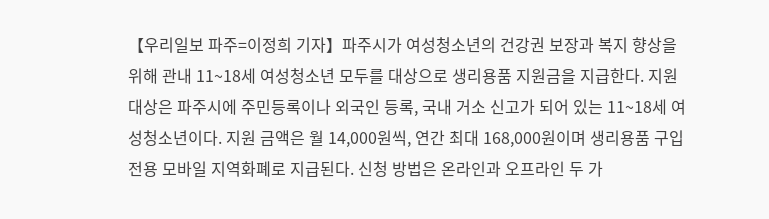【우리일보 파주=이정희 기자】파주시가 여성청소년의 건강권 보장과 복지 향상을 위해 관내 11~18세 여성청소년 모두를 대상으로 생리용품 지원금을 지급한다. 지원 대상은 파주시에 주민등록이나 외국인 등록, 국내 거소 신고가 되어 있는 11~18세 여성청소년이다. 지원 금액은 월 14,000원씩, 연간 최대 168,000원이며 생리용품 구입 전용 모바일 지역화폐로 지급된다. 신청 방법은 온라인과 오프라인 두 가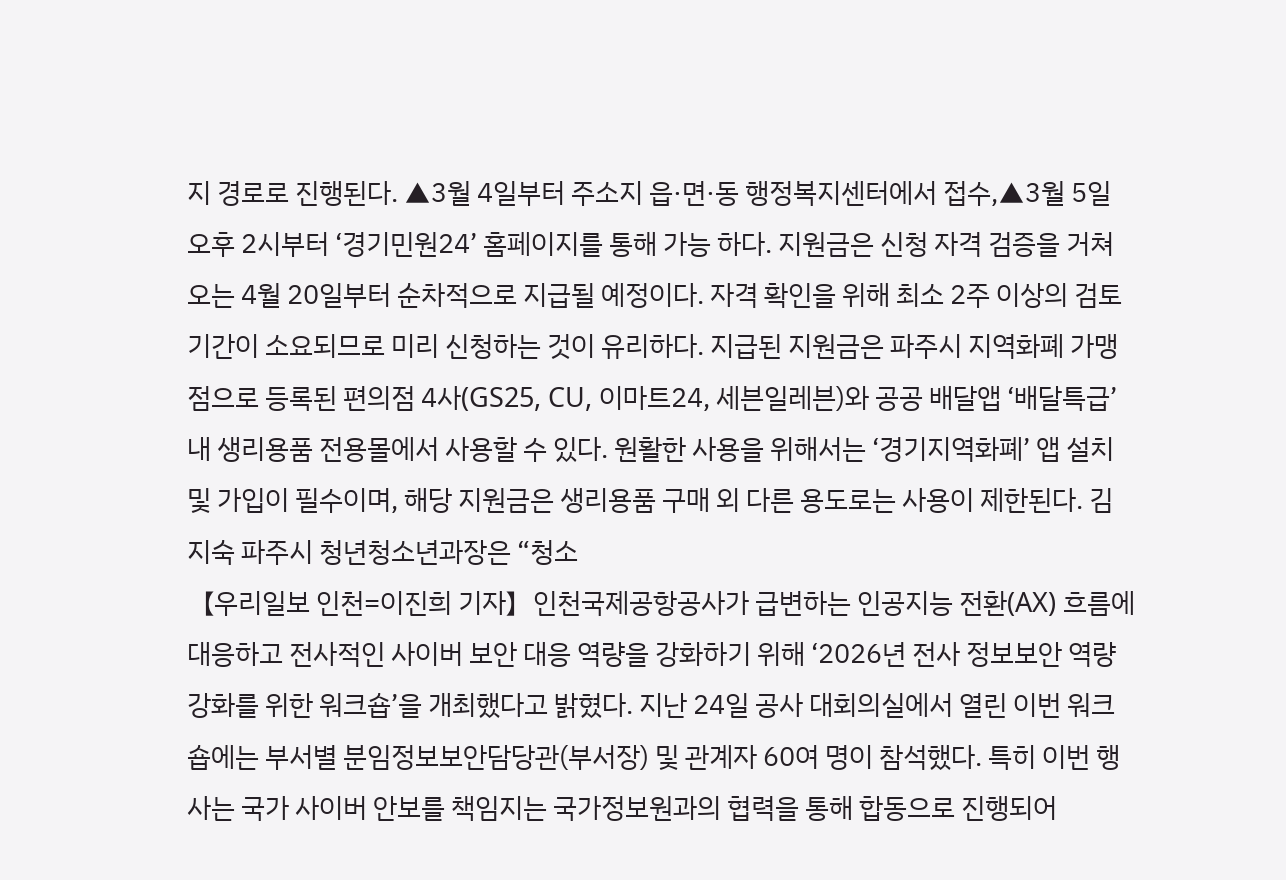지 경로로 진행된다. ▲3월 4일부터 주소지 읍·면·동 행정복지센터에서 접수,▲3월 5일 오후 2시부터 ‘경기민원24’ 홈페이지를 통해 가능 하다. 지원금은 신청 자격 검증을 거쳐 오는 4월 20일부터 순차적으로 지급될 예정이다. 자격 확인을 위해 최소 2주 이상의 검토 기간이 소요되므로 미리 신청하는 것이 유리하다. 지급된 지원금은 파주시 지역화폐 가맹점으로 등록된 편의점 4사(GS25, CU, 이마트24, 세븐일레븐)와 공공 배달앱 ‘배달특급’ 내 생리용품 전용몰에서 사용할 수 있다. 원활한 사용을 위해서는 ‘경기지역화폐’ 앱 설치 및 가입이 필수이며, 해당 지원금은 생리용품 구매 외 다른 용도로는 사용이 제한된다. 김지숙 파주시 청년청소년과장은 “청소
【우리일보 인천=이진희 기자】인천국제공항공사가 급변하는 인공지능 전환(AX) 흐름에 대응하고 전사적인 사이버 보안 대응 역량을 강화하기 위해 ‘2026년 전사 정보보안 역량 강화를 위한 워크숍’을 개최했다고 밝혔다. 지난 24일 공사 대회의실에서 열린 이번 워크숍에는 부서별 분임정보보안담당관(부서장) 및 관계자 60여 명이 참석했다. 특히 이번 행사는 국가 사이버 안보를 책임지는 국가정보원과의 협력을 통해 합동으로 진행되어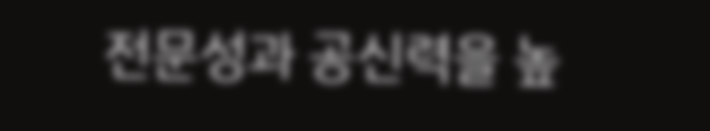전문성과 공신력을 높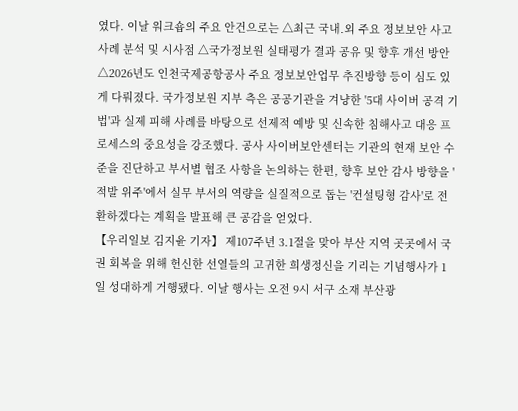였다. 이날 워크숍의 주요 안건으로는 △최근 국내․외 주요 정보보안 사고 사례 분석 및 시사점 △국가정보원 실태평가 결과 공유 및 향후 개선 방안 △2026년도 인천국제공항공사 주요 정보보안업무 추진방향 등이 심도 있게 다뤄졌다. 국가정보원 지부 측은 공공기관을 겨냥한 '5대 사이버 공격 기법'과 실제 피해 사례를 바탕으로 선제적 예방 및 신속한 침해사고 대응 프로세스의 중요성을 강조했다. 공사 사이버보안센터는 기관의 현재 보안 수준을 진단하고 부서별 협조 사항을 논의하는 한편, 향후 보안 감사 방향을 '적발 위주'에서 실무 부서의 역량을 실질적으로 돕는 '컨설팅형 감사'로 전환하겠다는 계획을 발표해 큰 공감을 얻었다.
【우리일보 김지윤 기자】 제107주년 3.1절을 맞아 부산 지역 곳곳에서 국권 회복을 위해 헌신한 선열들의 고귀한 희생정신을 기리는 기념행사가 1일 성대하게 거행됐다. 이날 행사는 오전 9시 서구 소재 부산광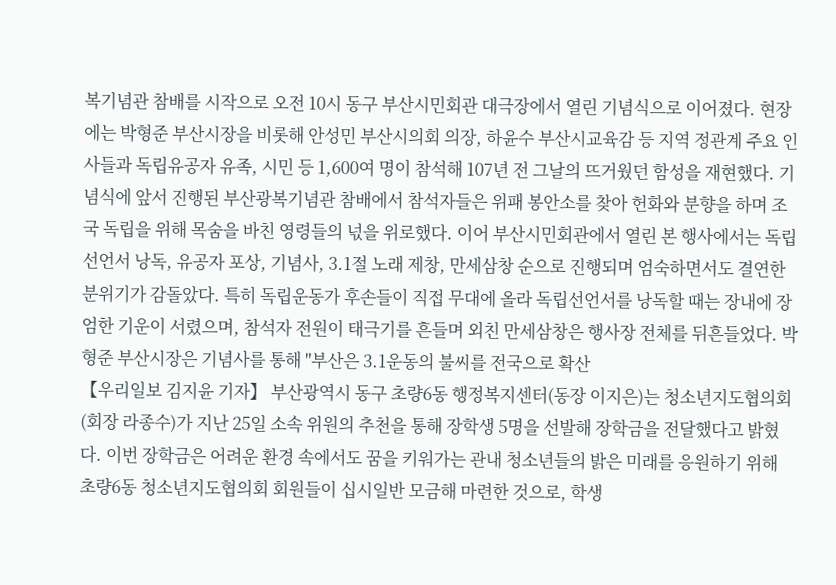복기념관 참배를 시작으로 오전 10시 동구 부산시민회관 대극장에서 열린 기념식으로 이어졌다. 현장에는 박형준 부산시장을 비롯해 안성민 부산시의회 의장, 하윤수 부산시교육감 등 지역 정관계 주요 인사들과 독립유공자 유족, 시민 등 1,600여 명이 참석해 107년 전 그날의 뜨거웠던 함성을 재현했다. 기념식에 앞서 진행된 부산광복기념관 참배에서 참석자들은 위패 봉안소를 찾아 헌화와 분향을 하며 조국 독립을 위해 목숨을 바친 영령들의 넋을 위로했다. 이어 부산시민회관에서 열린 본 행사에서는 독립선언서 낭독, 유공자 포상, 기념사, 3.1절 노래 제창, 만세삼창 순으로 진행되며 엄숙하면서도 결연한 분위기가 감돌았다. 특히 독립운동가 후손들이 직접 무대에 올라 독립선언서를 낭독할 때는 장내에 장엄한 기운이 서렸으며, 참석자 전원이 태극기를 흔들며 외친 만세삼창은 행사장 전체를 뒤흔들었다. 박형준 부산시장은 기념사를 통해 "부산은 3.1운동의 불씨를 전국으로 확산
【우리일보 김지윤 기자】 부산광역시 동구 초량6동 행정복지센터(동장 이지은)는 청소년지도협의회(회장 라종수)가 지난 25일 소속 위원의 추천을 통해 장학생 5명을 선발해 장학금을 전달했다고 밝혔다. 이번 장학금은 어려운 환경 속에서도 꿈을 키워가는 관내 청소년들의 밝은 미래를 응원하기 위해 초량6동 청소년지도협의회 회원들이 십시일반 모금해 마련한 것으로, 학생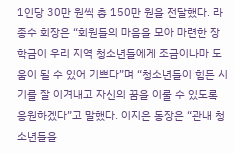1인당 30만 원씩 총 150만 원을 전달했다. 라종수 회장은 “회원들의 마음을 모아 마련한 장학금이 우리 지역 청소년들에게 조금이나마 도움이 될 수 있어 기쁘다”며 “청소년들이 힘든 시기를 잘 이겨내고 자신의 꿈을 이룰 수 있도록 응원하겠다”고 말했다. 이지은 동장은 “관내 청소년들을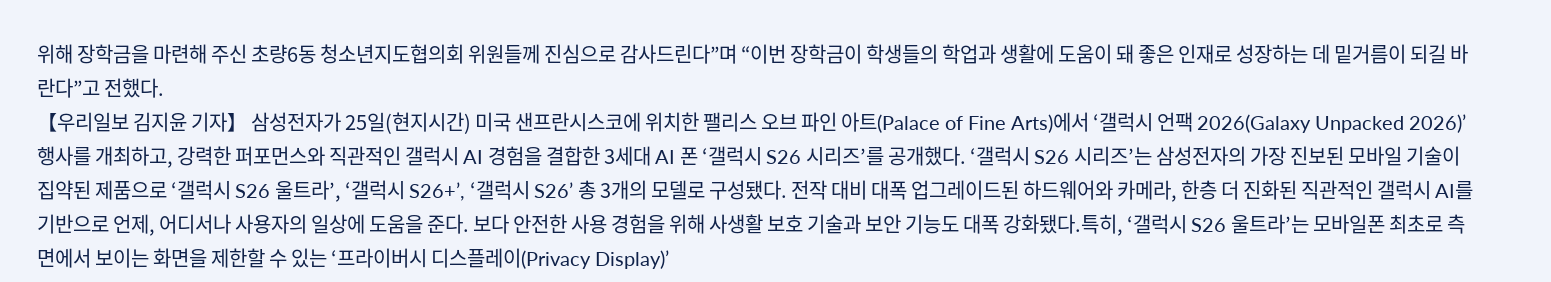위해 장학금을 마련해 주신 초량6동 청소년지도협의회 위원들께 진심으로 감사드린다”며 “이번 장학금이 학생들의 학업과 생활에 도움이 돼 좋은 인재로 성장하는 데 밑거름이 되길 바란다”고 전했다.
【우리일보 김지윤 기자】 삼성전자가 25일(현지시간) 미국 샌프란시스코에 위치한 팰리스 오브 파인 아트(Palace of Fine Arts)에서 ‘갤럭시 언팩 2026(Galaxy Unpacked 2026)’ 행사를 개최하고, 강력한 퍼포먼스와 직관적인 갤럭시 AI 경험을 결합한 3세대 AI 폰 ‘갤럭시 S26 시리즈’를 공개했다. ‘갤럭시 S26 시리즈’는 삼성전자의 가장 진보된 모바일 기술이 집약된 제품으로 ‘갤럭시 S26 울트라’, ‘갤럭시 S26+’, ‘갤럭시 S26’ 총 3개의 모델로 구성됐다. 전작 대비 대폭 업그레이드된 하드웨어와 카메라, 한층 더 진화된 직관적인 갤럭시 AI를 기반으로 언제, 어디서나 사용자의 일상에 도움을 준다. 보다 안전한 사용 경험을 위해 사생활 보호 기술과 보안 기능도 대폭 강화됐다.특히, ‘갤럭시 S26 울트라’는 모바일폰 최초로 측면에서 보이는 화면을 제한할 수 있는 ‘프라이버시 디스플레이(Privacy Display)’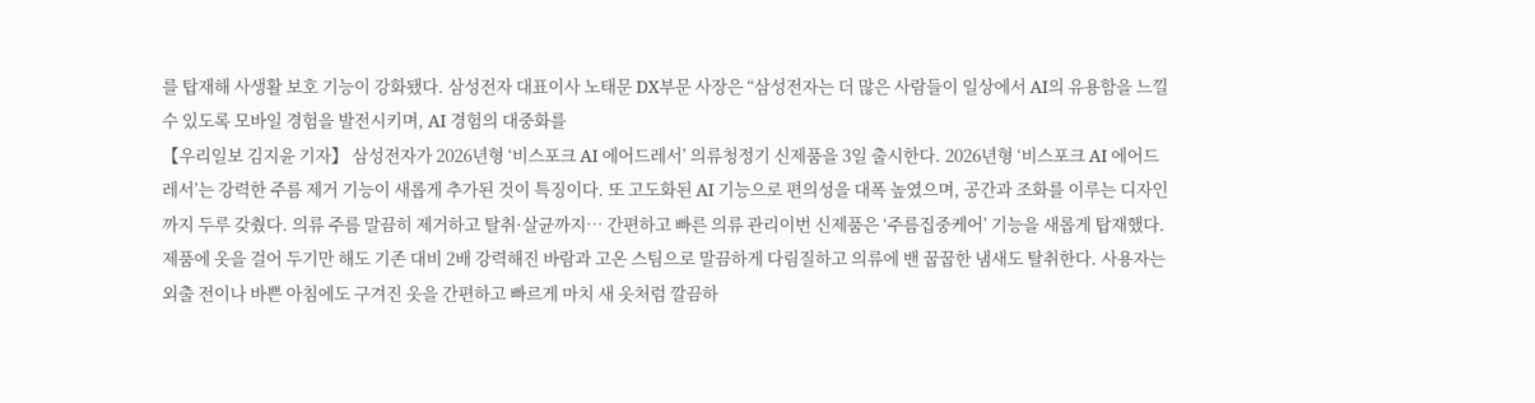를 탑재해 사생활 보호 기능이 강화됐다. 삼성전자 대표이사 노태문 DX부문 사장은 “삼성전자는 더 많은 사람들이 일상에서 AI의 유용함을 느낄 수 있도록 모바일 경험을 발전시키며, AI 경험의 대중화를
【우리일보 김지윤 기자】 삼성전자가 2026년형 ‘비스포크 AI 에어드레서’ 의류청정기 신제품을 3일 출시한다. 2026년형 ‘비스포크 AI 에어드레서’는 강력한 주름 제거 기능이 새롭게 추가된 것이 특징이다. 또 고도화된 AI 기능으로 편의성을 대폭 높였으며, 공간과 조화를 이루는 디자인까지 두루 갖췄다. 의류 주름 말끔히 제거하고 탈취·살균까지… 간편하고 빠른 의류 관리이번 신제품은 ‘주름집중케어’ 기능을 새롭게 탑재했다. 제품에 옷을 걸어 두기만 해도 기존 대비 2배 강력해진 바람과 고온 스팀으로 말끔하게 다림질하고 의류에 밴 꿉꿉한 냄새도 탈취한다. 사용자는 외출 전이나 바쁜 아침에도 구겨진 옷을 간편하고 빠르게 마치 새 옷처럼 깔끔하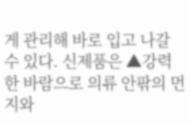게 관리해 바로 입고 나갈 수 있다. 신제품은 ▲강력한 바람으로 의류 안팎의 먼지와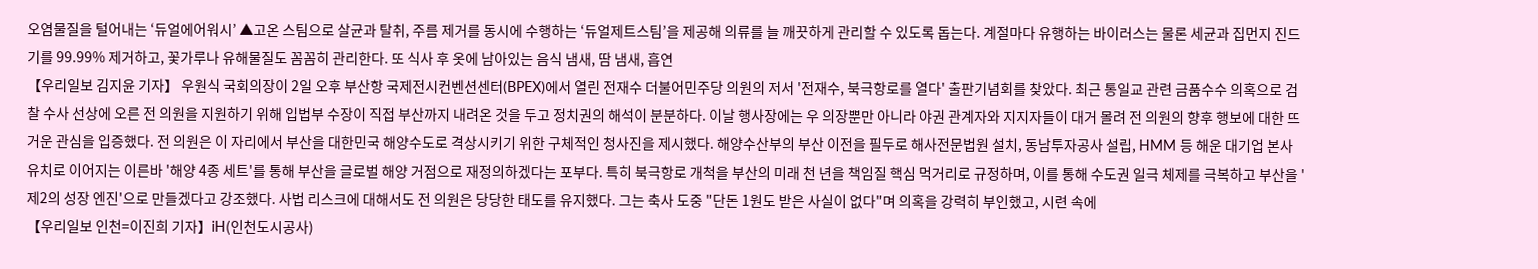오염물질을 털어내는 ‘듀얼에어워시’ ▲고온 스팀으로 살균과 탈취, 주름 제거를 동시에 수행하는 ‘듀얼제트스팀’을 제공해 의류를 늘 깨끗하게 관리할 수 있도록 돕는다. 계절마다 유행하는 바이러스는 물론 세균과 집먼지 진드기를 99.99% 제거하고, 꽃가루나 유해물질도 꼼꼼히 관리한다. 또 식사 후 옷에 남아있는 음식 냄새, 땀 냄새, 흡연
【우리일보 김지윤 기자】 우원식 국회의장이 2일 오후 부산항 국제전시컨벤션센터(BPEX)에서 열린 전재수 더불어민주당 의원의 저서 '전재수, 북극항로를 열다' 출판기념회를 찾았다. 최근 통일교 관련 금품수수 의혹으로 검찰 수사 선상에 오른 전 의원을 지원하기 위해 입법부 수장이 직접 부산까지 내려온 것을 두고 정치권의 해석이 분분하다. 이날 행사장에는 우 의장뿐만 아니라 야권 관계자와 지지자들이 대거 몰려 전 의원의 향후 행보에 대한 뜨거운 관심을 입증했다. 전 의원은 이 자리에서 부산을 대한민국 해양수도로 격상시키기 위한 구체적인 청사진을 제시했다. 해양수산부의 부산 이전을 필두로 해사전문법원 설치, 동남투자공사 설립, HMM 등 해운 대기업 본사 유치로 이어지는 이른바 '해양 4종 세트'를 통해 부산을 글로벌 해양 거점으로 재정의하겠다는 포부다. 특히 북극항로 개척을 부산의 미래 천 년을 책임질 핵심 먹거리로 규정하며, 이를 통해 수도권 일극 체제를 극복하고 부산을 '제2의 성장 엔진'으로 만들겠다고 강조했다. 사법 리스크에 대해서도 전 의원은 당당한 태도를 유지했다. 그는 축사 도중 "단돈 1원도 받은 사실이 없다"며 의혹을 강력히 부인했고, 시련 속에
【우리일보 인천=이진희 기자】iH(인천도시공사)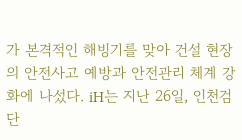가 본격적인 해빙기를 맞아 건설 현장의 안전사고 예방과 안전관리 체계 강화에 나섰다. iH는 지난 26일, 인천검단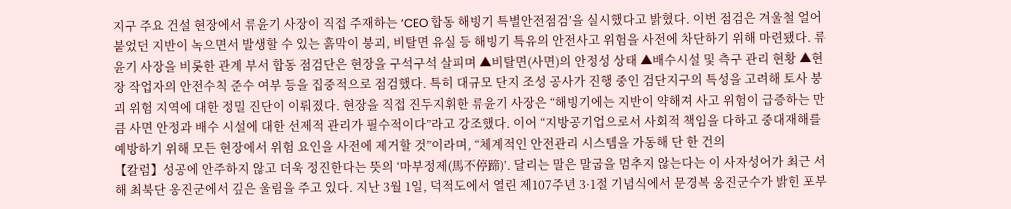지구 주요 건설 현장에서 류윤기 사장이 직접 주재하는 ‘CEO 합동 해빙기 특별안전점검’을 실시했다고 밝혔다. 이번 점검은 겨울철 얼어붙었던 지반이 녹으면서 발생할 수 있는 흙막이 붕괴, 비탈면 유실 등 해빙기 특유의 안전사고 위험을 사전에 차단하기 위해 마련됐다. 류윤기 사장을 비롯한 관계 부서 합동 점검단은 현장을 구석구석 살피며 ▲비탈면(사면)의 안정성 상태 ▲배수시설 및 측구 관리 현황 ▲현장 작업자의 안전수칙 준수 여부 등을 집중적으로 점검했다. 특히 대규모 단지 조성 공사가 진행 중인 검단지구의 특성을 고려해 토사 붕괴 위험 지역에 대한 정밀 진단이 이뤄졌다. 현장을 직접 진두지휘한 류윤기 사장은 “해빙기에는 지반이 약해져 사고 위험이 급증하는 만큼 사면 안정과 배수 시설에 대한 선제적 관리가 필수적이다”라고 강조했다. 이어 “지방공기업으로서 사회적 책임을 다하고 중대재해를 예방하기 위해 모든 현장에서 위험 요인을 사전에 제거할 것”이라며, “체계적인 안전관리 시스템을 가동해 단 한 건의
【칼럼】성공에 안주하지 않고 더욱 정진한다는 뜻의 ‘마부정제(馬不停蹄)’. 달리는 말은 말굽을 멈추지 않는다는 이 사자성어가 최근 서해 최북단 옹진군에서 깊은 울림을 주고 있다. 지난 3월 1일, 덕적도에서 열린 제107주년 3·1절 기념식에서 문경복 옹진군수가 밝힌 포부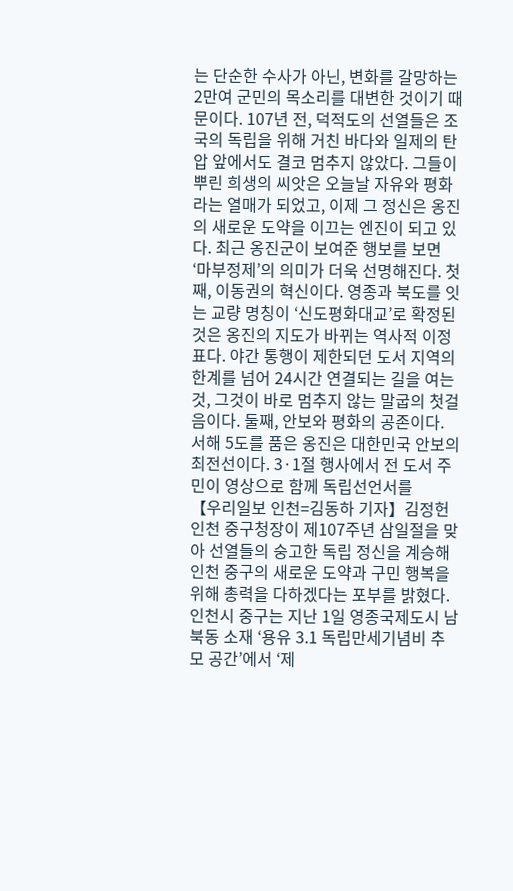는 단순한 수사가 아닌, 변화를 갈망하는 2만여 군민의 목소리를 대변한 것이기 때문이다. 107년 전, 덕적도의 선열들은 조국의 독립을 위해 거친 바다와 일제의 탄압 앞에서도 결코 멈추지 않았다. 그들이 뿌린 희생의 씨앗은 오늘날 자유와 평화라는 열매가 되었고, 이제 그 정신은 옹진의 새로운 도약을 이끄는 엔진이 되고 있다. 최근 옹진군이 보여준 행보를 보면 ‘마부정제’의 의미가 더욱 선명해진다. 첫째, 이동권의 혁신이다. 영종과 북도를 잇는 교량 명칭이 ‘신도평화대교’로 확정된 것은 옹진의 지도가 바뀌는 역사적 이정표다. 야간 통행이 제한되던 도서 지역의 한계를 넘어 24시간 연결되는 길을 여는 것, 그것이 바로 멈추지 않는 말굽의 첫걸음이다. 둘째, 안보와 평화의 공존이다. 서해 5도를 품은 옹진은 대한민국 안보의 최전선이다. 3·1절 행사에서 전 도서 주민이 영상으로 함께 독립선언서를
【우리일보 인천=김동하 기자】김정헌 인천 중구청장이 제107주년 삼일절을 맞아 선열들의 숭고한 독립 정신을 계승해 인천 중구의 새로운 도약과 구민 행복을 위해 총력을 다하겠다는 포부를 밝혔다. 인천시 중구는 지난 1일 영종국제도시 남북동 소재 ‘용유 3.1 독립만세기념비 추모 공간’에서 ‘제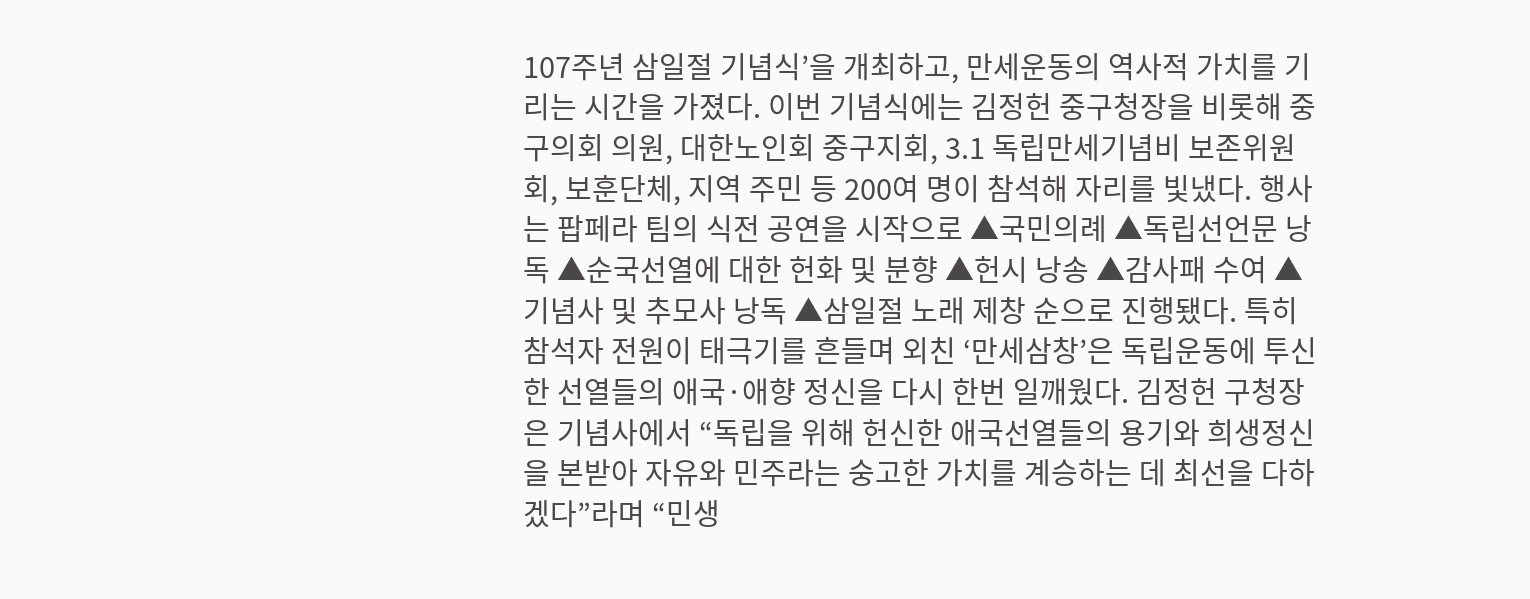107주년 삼일절 기념식’을 개최하고, 만세운동의 역사적 가치를 기리는 시간을 가졌다. 이번 기념식에는 김정헌 중구청장을 비롯해 중구의회 의원, 대한노인회 중구지회, 3.1 독립만세기념비 보존위원회, 보훈단체, 지역 주민 등 200여 명이 참석해 자리를 빛냈다. 행사는 팝페라 팀의 식전 공연을 시작으로 ▲국민의례 ▲독립선언문 낭독 ▲순국선열에 대한 헌화 및 분향 ▲헌시 낭송 ▲감사패 수여 ▲기념사 및 추모사 낭독 ▲삼일절 노래 제창 순으로 진행됐다. 특히 참석자 전원이 태극기를 흔들며 외친 ‘만세삼창’은 독립운동에 투신한 선열들의 애국·애향 정신을 다시 한번 일깨웠다. 김정헌 구청장은 기념사에서 “독립을 위해 헌신한 애국선열들의 용기와 희생정신을 본받아 자유와 민주라는 숭고한 가치를 계승하는 데 최선을 다하겠다”라며 “민생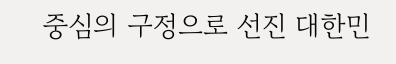중심의 구정으로 선진 대한민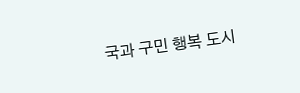국과 구민 행복 도시